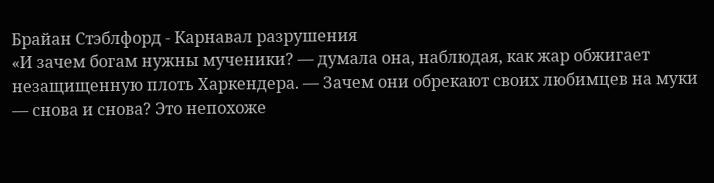Брайан Стэблфорд - Карнавал разрушения
«И зачем богам нужны мученики? — думала она, наблюдая, как жар обжигает незащищенную плоть Харкендера. — Зачем они обрекают своих любимцев на муки — снова и снова? Это непохоже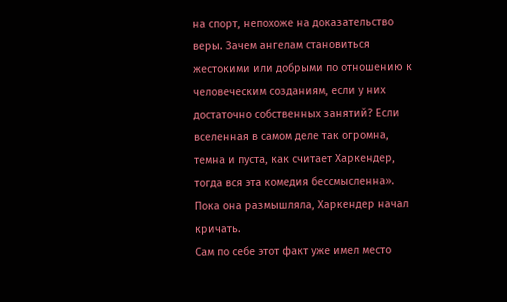на спорт, непохоже на доказательство веры. Зачем ангелам становиться жестокими или добрыми по отношению к человеческим созданиям, если у них достаточно собственных занятий? Если вселенная в самом деле так огромна, темна и пуста, как считает Харкендер, тогда вся эта комедия бессмысленна».
Пока она размышляла, Харкендер начал кричать.
Сам по себе этот факт уже имел место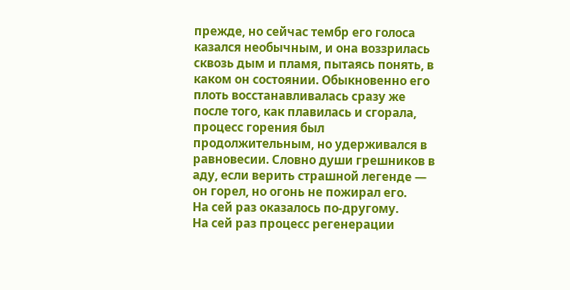прежде, но сейчас тембр его голоса казался необычным, и она воззрилась сквозь дым и пламя, пытаясь понять, в каком он состоянии. Обыкновенно его плоть восстанавливалась сразу же после того, как плавилась и сгорала, процесс горения был продолжительным, но удерживался в равновесии. Словно души грешников в аду, если верить страшной легенде — он горел, но огонь не пожирал его.
На сей раз оказалось по-другому.
На сей раз процесс регенерации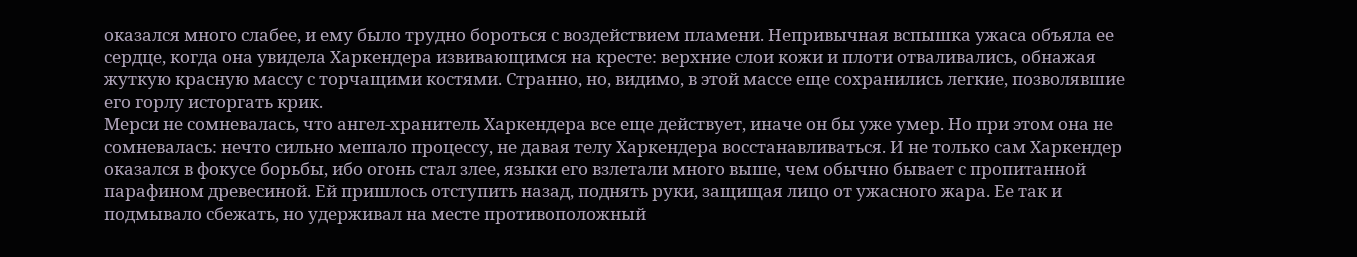оказался много слабее, и ему было трудно бороться с воздействием пламени. Непривычная вспышка ужаса объяла ее сердце, когда она увидела Харкендера извивающимся на кресте: верхние слои кожи и плоти отваливались, обнажая жуткую красную массу с торчащими костями. Странно, но, видимо, в этой массе еще сохранились легкие, позволявшие его горлу исторгать крик.
Мерси не сомневалась, что ангел-хранитель Харкендера все еще действует, иначе он бы уже умер. Но при этом она не сомневалась: нечто сильно мешало процессу, не давая телу Харкендера восстанавливаться. И не только сам Харкендер оказался в фокусе борьбы, ибо огонь стал злее, языки его взлетали много выше, чем обычно бывает с пропитанной парафином древесиной. Ей пришлось отступить назад, поднять руки, защищая лицо от ужасного жара. Ее так и подмывало сбежать, но удерживал на месте противоположный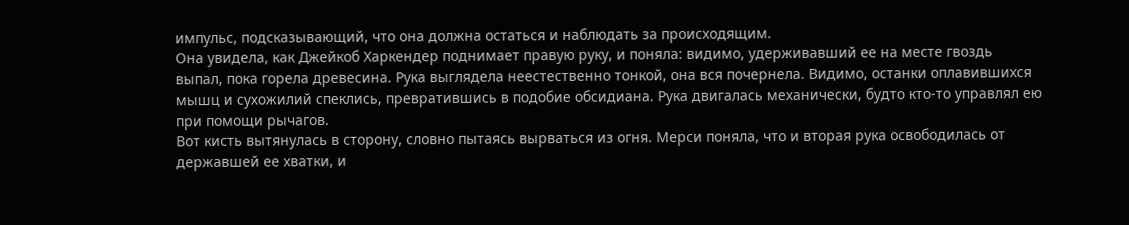импульс, подсказывающий, что она должна остаться и наблюдать за происходящим.
Она увидела, как Джейкоб Харкендер поднимает правую руку, и поняла: видимо, удерживавший ее на месте гвоздь выпал, пока горела древесина. Рука выглядела неестественно тонкой, она вся почернела. Видимо, останки оплавившихся мышц и сухожилий спеклись, превратившись в подобие обсидиана. Рука двигалась механически, будто кто-то управлял ею при помощи рычагов.
Вот кисть вытянулась в сторону, словно пытаясь вырваться из огня. Мерси поняла, что и вторая рука освободилась от державшей ее хватки, и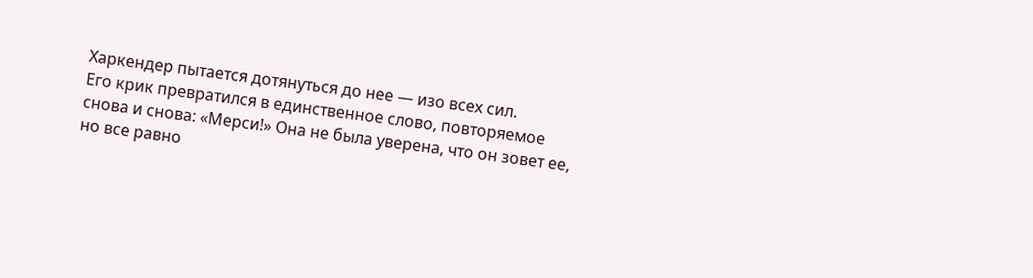Харкендер пытается дотянуться до нее — изо всех сил.
Его крик превратился в единственное слово, повторяемое снова и снова: «Мерси!» Она не была уверена, что он зовет ее, но все равно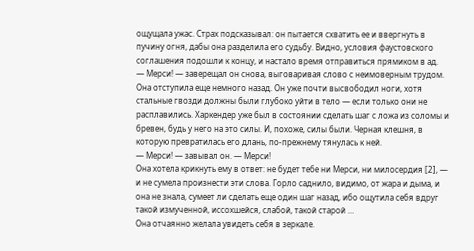ощущала ужас. Страх подсказывал: он пытается схватить ее и ввергнуть в пучину огня, дабы она разделила его судьбу. Видно, условия фаустовского соглашения подошли к концу, и настало время отправиться прямиком в ад.
— Мерси! — заверещал он снова, выговаривая слово с неимоверным трудом.
Она отступила еще немного назад. Он уже почти высвободил ноги, хотя стальные гвозди должны были глубоко уйти в тело — если только они не расплавились. Харкендер уже был в состоянии сделать шаг с ложа из соломы и бревен, будь у него на это силы. И, похоже, силы были. Черная клешня, в которую превратилась его длань, по-прежнему тянулась к ней.
— Мерси! — завывал он. — Мерси!
Она хотела крикнуть ему в ответ: не будет тебе ни Мерси, ни милосердия [2], — и не сумела произнести эти слова. Горло саднило, видимо, от жара и дыма, и она не знала, сумеет ли сделать еще один шаг назад, ибо ощутила себя вдруг такой измученной, иссохшейся, слабой, такой старой …
Она отчаянно желала увидеть себя в зеркале.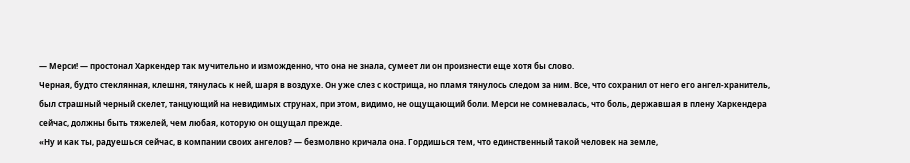— Мерси! — простонал Харкендер так мучительно и изможденно, что она не знала, сумеет ли он произнести еще хотя бы слово.
Черная, будто стеклянная, клешня, тянулась к ней, шаря в воздухе. Он уже слез с кострища, но пламя тянулось следом за ним. Все, что сохранил от него его ангел-хранитель, был страшный черный скелет, танцующий на невидимых струнах, при этом, видимо, не ощущающий боли. Мерси не сомневалась, что боль, державшая в плену Харкендера сейчас, должны быть тяжелей, чем любая, которую он ощущал прежде.
«Ну и как ты, радуешься сейчас, в компании своих ангелов? — безмолвно кричала она. Гордишься тем, что единственный такой человек на земле,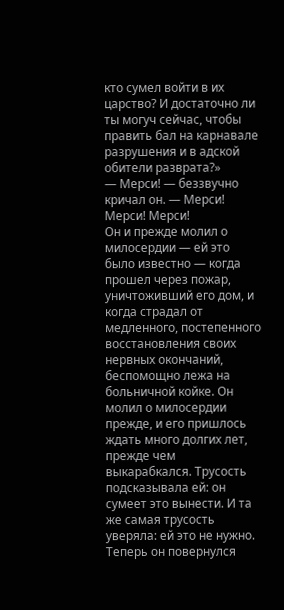кто сумел войти в их царство? И достаточно ли ты могуч сейчас, чтобы править бал на карнавале разрушения и в адской обители разврата?»
— Мерси! — беззвучно кричал он. — Мерси! Мерси! Мерси!
Он и прежде молил о милосердии — ей это было известно — когда прошел через пожар, уничтоживший его дом, и когда страдал от медленного, постепенного восстановления своих нервных окончаний, беспомощно лежа на больничной койке. Он молил о милосердии прежде, и его пришлось ждать много долгих лет, прежде чем выкарабкался. Трусость подсказывала ей: он сумеет это вынести. И та же самая трусость уверяла: ей это не нужно.
Теперь он повернулся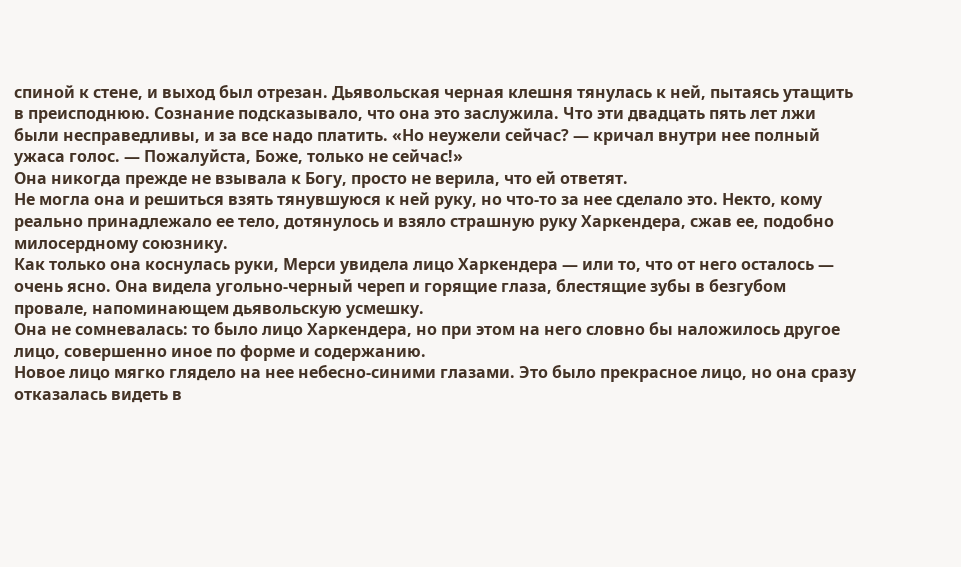спиной к стене, и выход был отрезан. Дьявольская черная клешня тянулась к ней, пытаясь утащить в преисподнюю. Сознание подсказывало, что она это заслужила. Что эти двадцать пять лет лжи были несправедливы, и за все надо платить. «Но неужели сейчас? — кричал внутри нее полный ужаса голос. — Пожалуйста, Боже, только не сейчас!»
Она никогда прежде не взывала к Богу, просто не верила, что ей ответят.
Не могла она и решиться взять тянувшуюся к ней руку, но что-то за нее сделало это. Некто, кому реально принадлежало ее тело, дотянулось и взяло страшную руку Харкендера, сжав ее, подобно милосердному союзнику.
Как только она коснулась руки, Мерси увидела лицо Харкендера — или то, что от него осталось — очень ясно. Она видела угольно-черный череп и горящие глаза, блестящие зубы в безгубом провале, напоминающем дьявольскую усмешку.
Она не сомневалась: то было лицо Харкендера, но при этом на него словно бы наложилось другое лицо, совершенно иное по форме и содержанию.
Новое лицо мягко глядело на нее небесно-синими глазами. Это было прекрасное лицо, но она сразу отказалась видеть в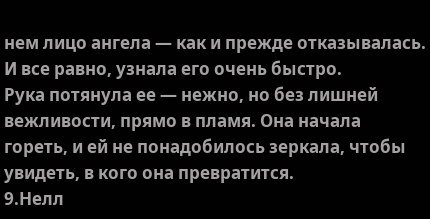нем лицо ангела — как и прежде отказывалась. И все равно, узнала его очень быстро.
Рука потянула ее — нежно, но без лишней вежливости, прямо в пламя. Она начала гореть, и ей не понадобилось зеркала, чтобы увидеть, в кого она превратится.
9.Нелл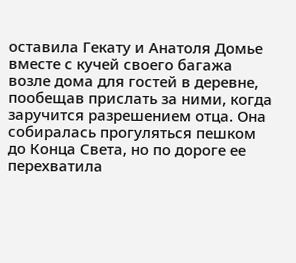оставила Гекату и Анатоля Домье вместе с кучей своего багажа возле дома для гостей в деревне, пообещав прислать за ними, когда заручится разрешением отца. Она собиралась прогуляться пешком до Конца Света, но по дороге ее перехватила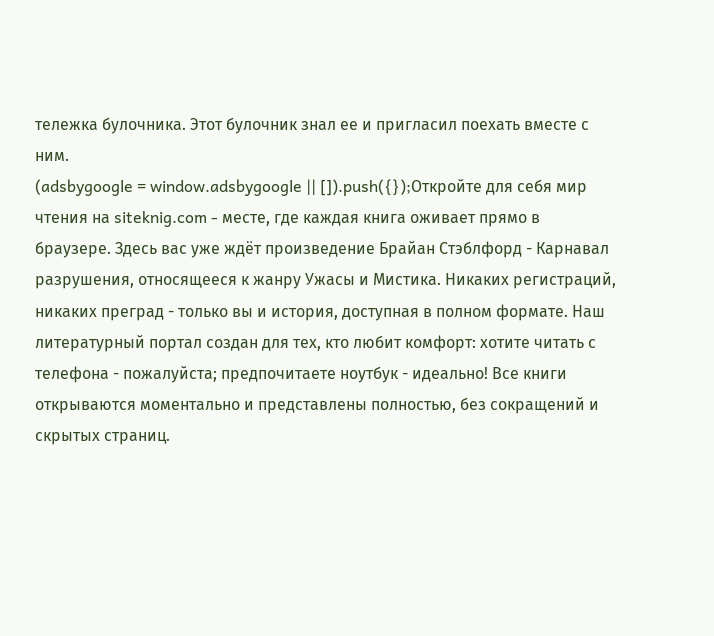тележка булочника. Этот булочник знал ее и пригласил поехать вместе с ним.
(adsbygoogle = window.adsbygoogle || []).push({});Откройте для себя мир чтения на siteknig.com - месте, где каждая книга оживает прямо в браузере. Здесь вас уже ждёт произведение Брайан Стэблфорд - Карнавал разрушения, относящееся к жанру Ужасы и Мистика. Никаких регистраций, никаких преград - только вы и история, доступная в полном формате. Наш литературный портал создан для тех, кто любит комфорт: хотите читать с телефона - пожалуйста; предпочитаете ноутбук - идеально! Все книги открываются моментально и представлены полностью, без сокращений и скрытых страниц.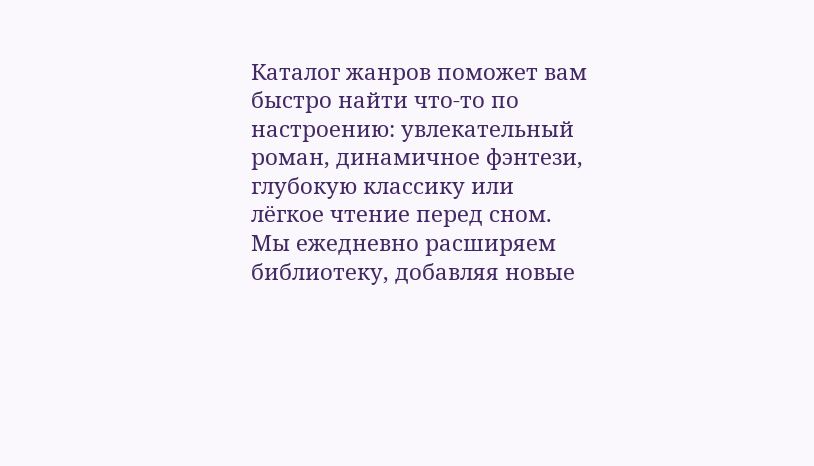Каталог жанров поможет вам быстро найти что-то по настроению: увлекательный роман, динамичное фэнтези, глубокую классику или лёгкое чтение перед сном. Мы ежедневно расширяем библиотеку, добавляя новые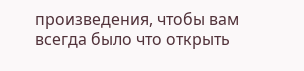произведения, чтобы вам всегда было что открыть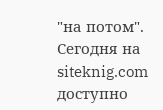"на потом". Сегодня на siteknig.com доступно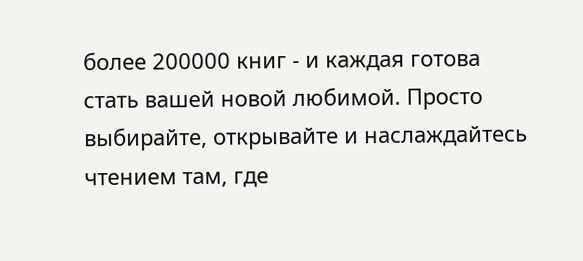более 200000 книг - и каждая готова стать вашей новой любимой. Просто выбирайте, открывайте и наслаждайтесь чтением там, где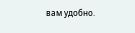вам удобно.